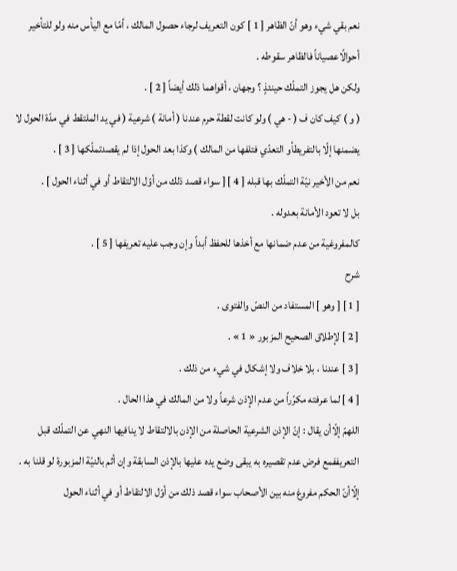نعم بقي شيء وهو أنّ الظاهر [ 1 ] كون التعريف لرجاء حصول المالك ، أمّا مع اليأس منه ولو للتأخير أحوالًاعصياناً فالظاهر سقوطه .
ولكن هل يجوز التملّك حينئذٍ ؟ وجهان ، أقواهما ذلك أيضاً [ 2 ] .
( و ) كيف كان ف ( - هي ) ولو كانت لقطة حرم عندنا ( أمانة ) شرعية ( في يد الملتقط في مدّة الحول لا يضمنها إلّا بالتفريطأو التعدّي فتلفها من المالك ) وكذا بعد الحول إذا لم يقصدتملّكها [ 3 ] .
نعم من الأخير نيّة التملّك بها قبله [ 4 ] [ سواء قصد ذلك من أوّل الالتقاط أو في أثناء الحول ] .
بل لا تعود الأمانة بعدوله .
كالمفروغية من عدم ضمانها مع أخذها للحفظ أبداً وإن وجب عليه تعريفها [ 5 ] .
شرح
[ 1 ] [ وهو ] المستفاد من النصّ والفتوى .
[ 2 ] لإطلاق الصحيح المزبور « 1 » .
[ 3 ] عندنا ، بلا خلاف ولا إشكال في شيء من ذلك .
[ 4 ] لما عرفته مكرّراً من عدم الإذن شرعاً ولا من المالك في هذا الحال .
اللهمّ إلّاأن يقال : إنّ الإذن الشرعية الحاصلة من الإذن بالالتقاط لا ينافيها النهي عن التملّك قبل التعريففمع فرض عدم تقصيره به يبقى وضع يده عليها بالإذن السابقة وإن أثم بالنيّة المزبورة لو قلنا به .
إلّاأنّ الحكم مفروغ منه بين الأصحاب سواء قصد ذلك من أوّل الالتقاط أو في أثناء الحول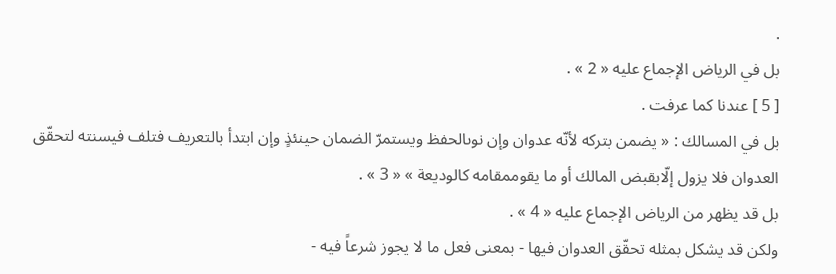.
بل في الرياض الإجماع عليه « 2 » .
[ 5 ] عندنا كما عرفت .
بل في المسالك : « يضمن بتركه لأنّه عدوان وإن نوىالحفظ ويستمرّ الضمان حينئذٍ وإن ابتدأ بالتعريف فتلف فيسنته لتحقّق العدوان فلا يزول إلّابقبض المالك أو ما يقوممقامه كالوديعة » « 3 » .
بل قد يظهر من الرياض الإجماع عليه « 4 » .
ولكن قد يشكل بمثله تحقّق العدوان فيها - بمعنى فعل ما لا يجوز شرعاً فيه -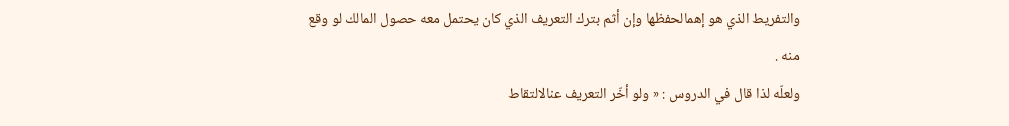والتفريط الذي هو إهمالحفظها وإن أثم بترك التعريف الذي كان يحتمل معه حصول المالك لو وقع منه .
ولعلّه لذا قال في الدروس : « ولو أخّر التعريف عنالالتقاط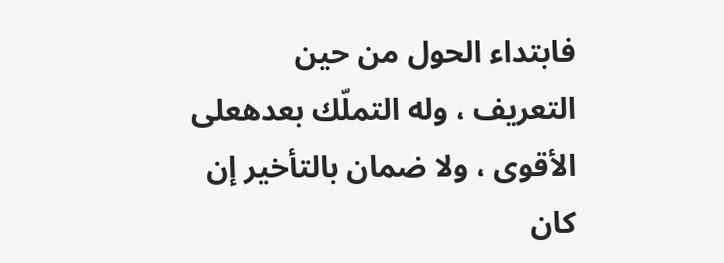فابتداء الحول من حين التعريف ، وله التملّك بعدهعلى الأقوى ، ولا ضمان بالتأخير إن كان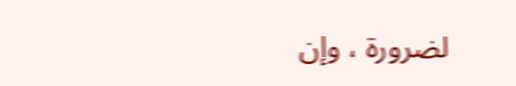لضرورة ، وإن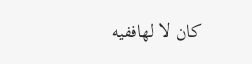كان لا لهاففيه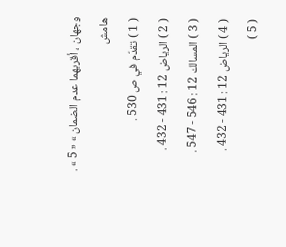وجهان ، أقربهما عدم الضمان » « 5 » .
هامش
( 1 ) تقدّم في ص 530 .
( 2 ) الرياض 12 : 431 - 432 .
( 3 ) المسالك 12 : 546 - 547 .
( 4 ) الرياض 12 : 431 - 432 .
( 5 )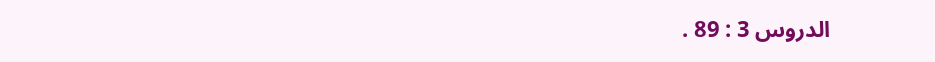الدروس 3 : 89 .